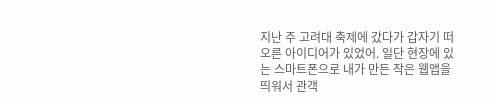지난 주 고려대 축제에 갔다가 갑자기 떠오른 아이디어가 있었어. 일단 현장에 있는 스마트폰으로 내가 만든 작은 웹앱을 띄워서 관객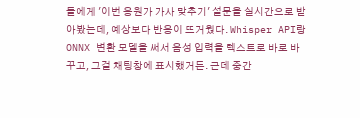들에게 '이번 응원가 가사 맞추기' 설문을 실시간으로 받아봤는데, 예상보다 반응이 뜨거웠다. Whisper API랑 ONNX 변환 모델을 써서 음성 입력을 텍스트로 바로 바꾸고, 그걸 채팅창에 표시했거든. 근데 중간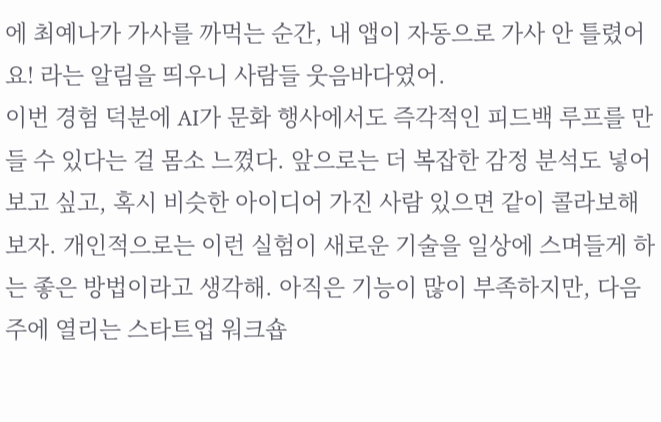에 최예나가 가사를 까먹는 순간, 내 앱이 자동으로 가사 안 틀렸어요! 라는 알림을 띄우니 사람들 웃음바다였어.
이번 경험 덕분에 AI가 문화 행사에서도 즉각적인 피드백 루프를 만들 수 있다는 걸 몸소 느꼈다. 앞으로는 더 복잡한 감정 분석도 넣어보고 싶고, 혹시 비슷한 아이디어 가진 사람 있으면 같이 콜라보해보자. 개인적으로는 이런 실험이 새로운 기술을 일상에 스며들게 하는 좋은 방법이라고 생각해. 아직은 기능이 많이 부족하지만, 다음 주에 열리는 스타트업 워크숍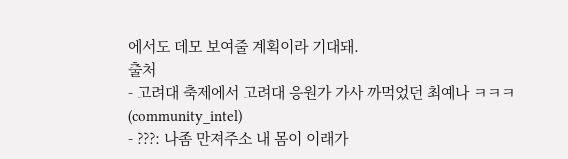에서도 데모 보여줄 계획이라 기대돼.
출처
- 고려대 축제에서 고려대 응원가 가사 까먹었던 최예나 ㅋㅋㅋ (community_intel)
- ???: 나좀 만져주소 내 몸이 이래가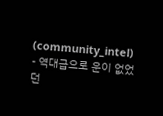(community_intel)
- 역대급으로 운이 없었던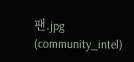팬.jpg (community_intel)